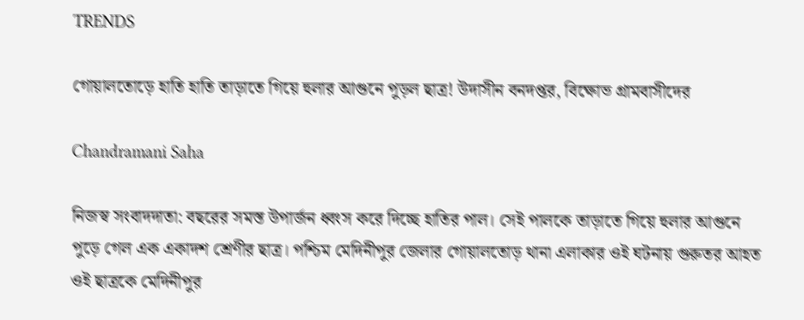TRENDS

গোয়ালতোড়ে হাতি হাতি তাড়াতে গিয়ে হুলার আগুনে পুড়ল ছাত্র! উদাসীন বনদপ্তর, বিক্ষোভ গ্রামবাসীদের

Chandramani Saha

নিজস্ব সংবাদদাতা: বছরের সমস্ত উপার্জন ধ্বংস করে দিচ্ছে হাতির পাল। সেই পালকে তাড়াতে গিয়ে হুলার আগুনে পুড়ে গেল এক একাদশ শ্রেণীর ছাত্র। পশ্চিম মেদিনীপুর জেলার গোয়ালতোড় থানা এলাকার ওই ঘটনায় গুরুতর আহত ওই ছাত্রকে মেদিনীপুর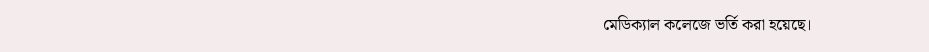মেডিক্যাল কলেজে ভর্তি করা হয়েছে।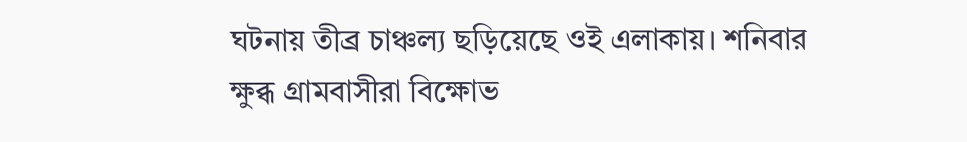ঘটনায় তীব্র চাঞ্চল্য ছড়িয়েছে ওই এলাকায়। শনিবার ক্ষুব্ধ গ্রামবাসীরা বিক্ষোভ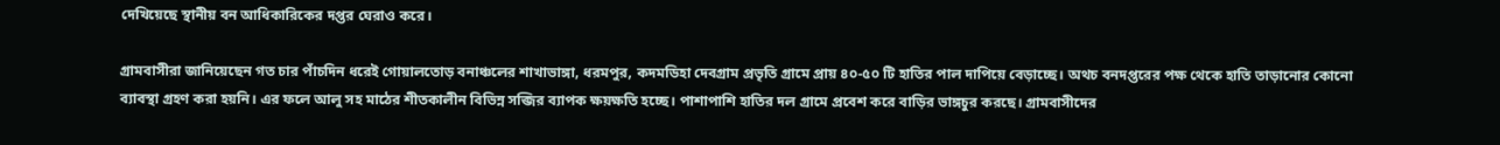দেখিয়েছে স্থানীয় বন আধিকারিকের দপ্তর ঘেরাও করে।

গ্রামবাসীরা জানিয়েছেন গত চার পাঁচদিন ধরেই গোয়ালতোড় বনাঞ্চলের শাখাভাঙ্গা, ধরমপুর, কদমডিহা দেবগ্রাম প্রভৃতি গ্রামে প্রায় ৪০-৫০ টি হাতির পাল দাপিয়ে বেড়াচ্ছে। অথচ বনদপ্তরের পক্ষ থেকে হাতি তাড়ানোর কোনো ব্যাবস্থা গ্রহণ করা হয়নি। এর ফলে আলু সহ মাঠের শীতকালীন বিভিন্ন সব্জির ব্যাপক ক্ষয়ক্ষতি হচ্ছে। পাশাপাশি হাতির দল গ্রামে প্রবেশ করে বাড়ির ভাঙ্গচুর করছে। গ্রামবাসীদের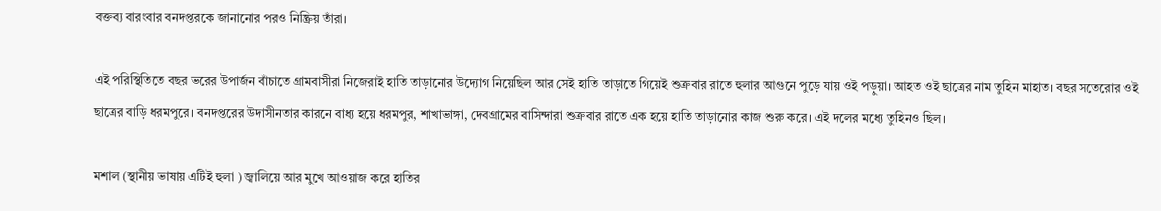বক্তব্য বারংবার বনদপ্তরকে জানানোর পরও নিষ্ক্রিয় তাঁরা।

এই পরিস্থিতিতে বছর ভরের উপার্জন বাঁচাতে গ্রামবাসীরা নিজেরাই হাতি তাড়ানোর উদ্যোগ নিয়েছিল আর সেই হাতি তাড়াতে গিয়েই শুক্রবার রাতে হুলার আগুনে পুড়ে যায় ওই পড়ুয়া। আহত ওই ছাত্রের নাম তুহিন মাহাত। বছর সতেরোর ওই ছাত্রের বাড়ি ধরমপুরে। বনদপ্তরের উদাসীনতার কারনে বাধ্য হয়ে ধরমপুর, শাখাভাঙ্গা, দেবগ্রামের বাসিন্দারা শুক্রবার রাতে এক হয়ে হাতি তাড়ানোর কাজ শুরু করে। এই দলের মধ্যে তুহিনও ছিল।

মশাল (স্থানীয় ভাষায় এটিই হুলা ) জ্বালিয়ে আর মুখে আওয়াজ করে হাতির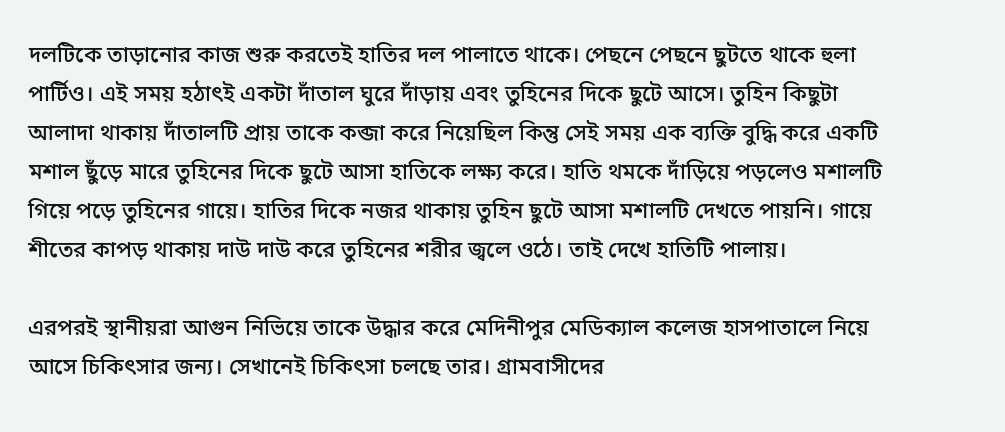দলটিকে তাড়ানোর কাজ শুরু করতেই হাতির দল পালাতে থাকে। পেছনে পেছনে ছুটতে থাকে হুলা পার্টিও। এই সময় হঠাৎই একটা দাঁতাল ঘুরে দাঁড়ায় এবং তুহিনের দিকে ছুটে আসে। তুহিন কিছুটা আলাদা থাকায় দাঁতালটি প্রায় তাকে কব্জা করে নিয়েছিল কিন্তু সেই সময় এক ব্যক্তি বুদ্ধি করে একটি মশাল ছুঁড়ে মারে তুহিনের দিকে ছুটে আসা হাতিকে লক্ষ্য করে। হাতি থমকে দাঁড়িয়ে পড়লেও মশালটি গিয়ে পড়ে তুহিনের গায়ে। হাতির দিকে নজর থাকায় তুহিন ছুটে আসা মশালটি দেখতে পায়নি। গায়ে শীতের কাপড় থাকায় দাউ দাউ করে তুহিনের শরীর জ্বলে ওঠে। তাই দেখে হাতিটি পালায়।

এরপরই স্থানীয়রা আগুন নিভিয়ে তাকে উদ্ধার করে মেদিনীপুর মেডিক্যাল কলেজ হাসপাতালে নিয়ে আসে চিকিৎসার জন্য। সেখানেই চিকিৎসা চলছে তার। গ্রামবাসীদের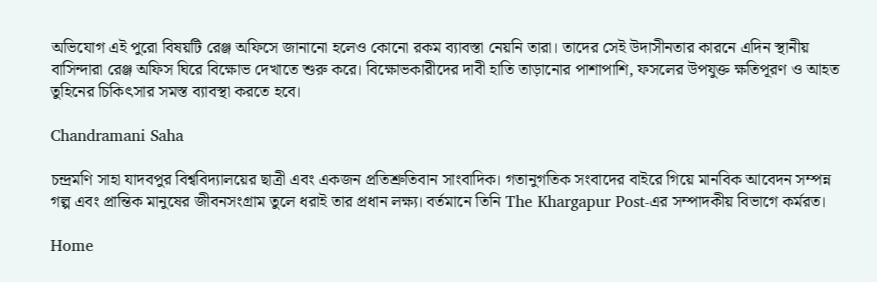অভিযোগ এই পুরো বিষয়টি রেঞ্জ অফিসে জানানো হলেও কোনো রকম ব্যাবস্তা নেয়নি তারা। তাদের সেই উদাসীনতার কারনে এদিন স্থানীয় বাসিন্দারা রেঞ্জ অফিস ঘিরে বিক্ষোভ দেখাতে শুরু করে। বিক্ষোভকারীদের দাবী হাতি তাড়ানোর পাশাপাশি, ফসলের উপযুক্ত ক্ষতিপূরণ ও আহত তুহিনের চিকিৎসার সমস্ত ব্যাবস্থা করতে হবে।

Chandramani Saha

চন্দ্রমণি সাহা যাদবপুর বিশ্ববিদ্যালয়ের ছাত্রী এবং একজন প্রতিশ্রুতিবান সাংবাদিক। গতানুগতিক সংবাদের বাইরে গিয়ে মানবিক আবেদন সম্পন্ন গল্প এবং প্রান্তিক মানুষের জীবনসংগ্রাম তুলে ধরাই তার প্রধান লক্ষ্য। বর্তমানে তিনি The Khargapur Post-এর সম্পাদকীয় বিভাগে কর্মরত।

Home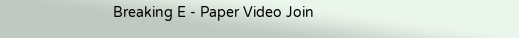Breaking E - Paper Video Join